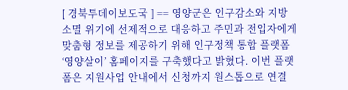[ 경북투데이보도국 ] == 영양군은 인구감소와 지방소멸 위기에 선제적으로 대응하고 주민과 전입자에게 맞춤형 정보를 제공하기 위해 인구정책 통합 플랫폼 ‘영양살이’ 홈페이지를 구축했다고 밝혔다. 이번 플랫폼은 지원사업 안내에서 신청까지 원스톱으로 연결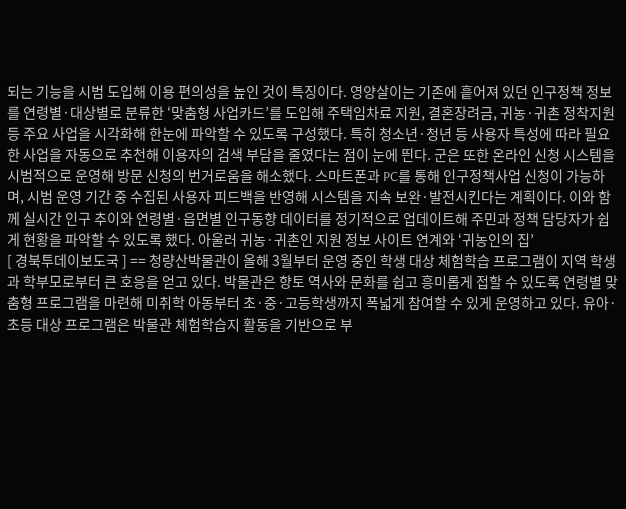되는 기능을 시범 도입해 이용 편의성을 높인 것이 특징이다. 영양살이는 기존에 흩어져 있던 인구정책 정보를 연령별·대상별로 분류한 ‘맞춤형 사업카드’를 도입해 주택임차료 지원, 결혼장려금, 귀농·귀촌 정착지원 등 주요 사업을 시각화해 한눈에 파악할 수 있도록 구성했다. 특히 청소년·청년 등 사용자 특성에 따라 필요한 사업을 자동으로 추천해 이용자의 검색 부담을 줄였다는 점이 눈에 띈다. 군은 또한 온라인 신청 시스템을 시범적으로 운영해 방문 신청의 번거로움을 해소했다. 스마트폰과 PC를 통해 인구정책사업 신청이 가능하며, 시범 운영 기간 중 수집된 사용자 피드백을 반영해 시스템을 지속 보완·발전시킨다는 계획이다. 이와 함께 실시간 인구 추이와 연령별·읍면별 인구동향 데이터를 정기적으로 업데이트해 주민과 정책 담당자가 쉽게 현황을 파악할 수 있도록 했다. 아울러 귀농·귀촌인 지원 정보 사이트 연계와 ‘귀농인의 집’
[ 경북투데이보도국 ] == 청량산박물관이 올해 3월부터 운영 중인 학생 대상 체험학습 프로그램이 지역 학생과 학부모로부터 큰 호응을 얻고 있다. 박물관은 향토 역사와 문화를 쉽고 흥미롭게 접할 수 있도록 연령별 맞춤형 프로그램을 마련해 미취학 아동부터 초·중·고등학생까지 폭넓게 참여할 수 있게 운영하고 있다. 유아·초등 대상 프로그램은 박물관 체험학습지 활동을 기반으로 부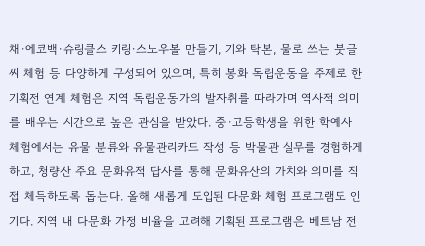채·에코백·슈링클스 키링·스노우볼 만들기, 기와 탁본, 물로 쓰는 붓글씨 체험 등 다양하게 구성되어 있으며, 특히 봉화 독립운동을 주제로 한 기획전 연계 체험은 지역 독립운동가의 발자취를 따라가며 역사적 의미를 배우는 시간으로 높은 관심을 받았다. 중·고등학생을 위한 학예사 체험에서는 유물 분류와 유물관리카드 작성 등 박물관 실무를 경험하게 하고, 청량산 주요 문화유적 답사를 통해 문화유산의 가치와 의미를 직접 체득하도록 돕는다. 올해 새롭게 도입된 다문화 체험 프로그램도 인기다. 지역 내 다문화 가정 비율을 고려해 기획된 프로그램은 베트남 전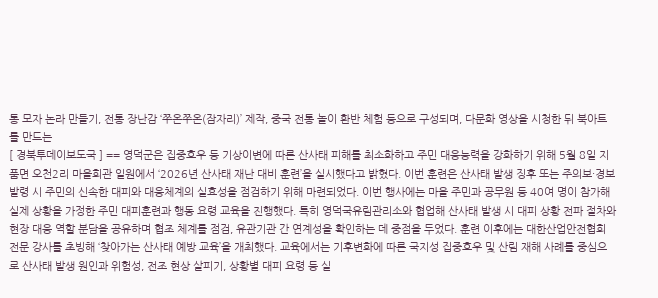통 모자 논라 만들기, 전통 장난감 ‘쭈온쭈온(잠자리)’ 제작, 중국 전통 놀이 환반 체험 등으로 구성되며, 다문화 영상을 시청한 뒤 북아트를 만드는
[ 경북투데이보도국 ] == 영덕군은 집중호우 등 기상이변에 따른 산사태 피해를 최소화하고 주민 대응능력을 강화하기 위해 5월 8일 지품면 오천2리 마을회관 일원에서 ‘2026년 산사태 재난 대비 훈련’을 실시했다고 밝혔다. 이번 훈련은 산사태 발생 징후 또는 주의보·경보 발령 시 주민의 신속한 대피와 대응체계의 실효성을 점검하기 위해 마련되었다. 이번 행사에는 마을 주민과 공무원 등 40여 명이 참가해 실제 상황을 가정한 주민 대피훈련과 행동 요령 교육을 진행했다. 특히 영덕국유림관리소와 협업해 산사태 발생 시 대피 상황 전파 절차와 현장 대응 역할 분담을 공유하며 협조 체계를 점검, 유관기관 간 연계성을 확인하는 데 중점을 두었다. 훈련 이후에는 대한산업안전협회 전문 강사를 초빙해 ‘찾아가는 산사태 예방 교육’을 개최했다. 교육에서는 기후변화에 따른 국지성 집중호우 및 산림 재해 사례를 중심으로 산사태 발생 원인과 위험성, 전조 현상 살피기, 상황별 대피 요령 등 실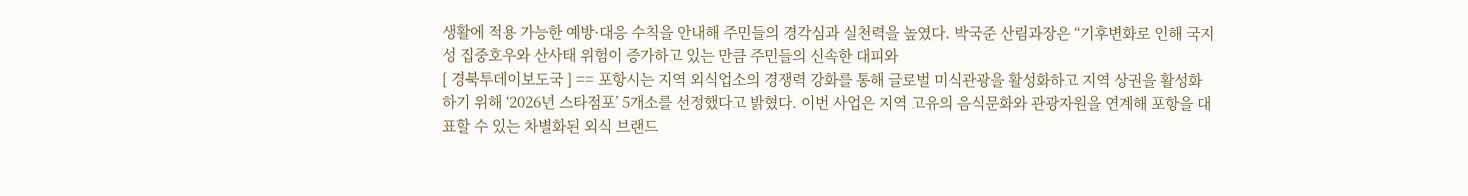생활에 적용 가능한 예방·대응 수칙을 안내해 주민들의 경각심과 실천력을 높였다. 박국준 산림과장은 “기후변화로 인해 국지성 집중호우와 산사태 위험이 증가하고 있는 만큼 주민들의 신속한 대피와
[ 경북투데이보도국 ] == 포항시는 지역 외식업소의 경쟁력 강화를 통해 글로벌 미식관광을 활성화하고 지역 상권을 활성화하기 위해 ‘2026년 스타점포’ 5개소를 선정했다고 밝혔다. 이번 사업은 지역 고유의 음식문화와 관광자원을 연계해 포항을 대표할 수 있는 차별화된 외식 브랜드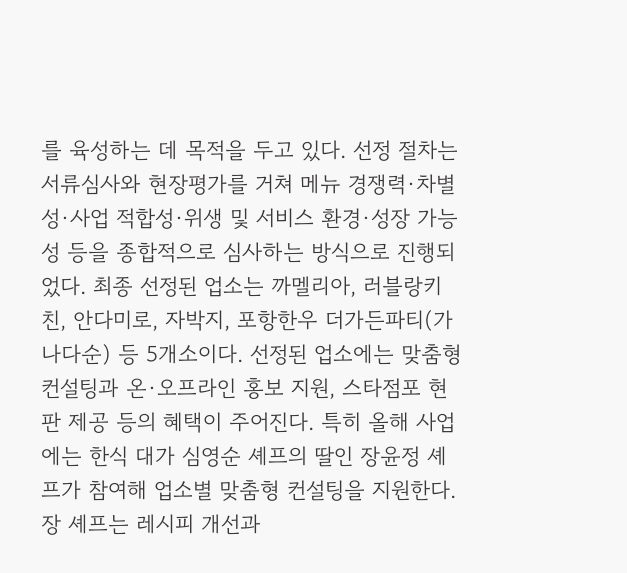를 육성하는 데 목적을 두고 있다. 선정 절차는 서류심사와 현장평가를 거쳐 메뉴 경쟁력·차별성·사업 적합성·위생 및 서비스 환경·성장 가능성 등을 종합적으로 심사하는 방식으로 진행되었다. 최종 선정된 업소는 까멜리아, 러블랑키친, 안다미로, 자박지, 포항한우 더가든파티(가나다순) 등 5개소이다. 선정된 업소에는 맞춤형 컨설팅과 온·오프라인 홍보 지원, 스타점포 현판 제공 등의 혜택이 주어진다. 특히 올해 사업에는 한식 대가 심영순 셰프의 딸인 장윤정 셰프가 참여해 업소별 맞춤형 컨설팅을 지원한다. 장 셰프는 레시피 개선과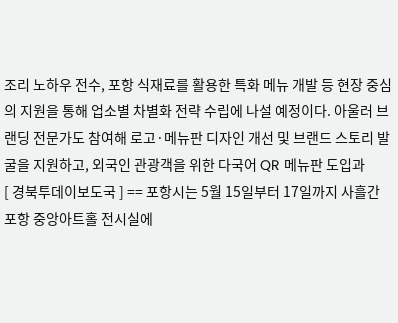조리 노하우 전수, 포항 식재료를 활용한 특화 메뉴 개발 등 현장 중심의 지원을 통해 업소별 차별화 전략 수립에 나설 예정이다. 아울러 브랜딩 전문가도 참여해 로고·메뉴판 디자인 개선 및 브랜드 스토리 발굴을 지원하고, 외국인 관광객을 위한 다국어 QR 메뉴판 도입과
[ 경북투데이보도국 ] == 포항시는 5월 15일부터 17일까지 사흘간 포항 중앙아트홀 전시실에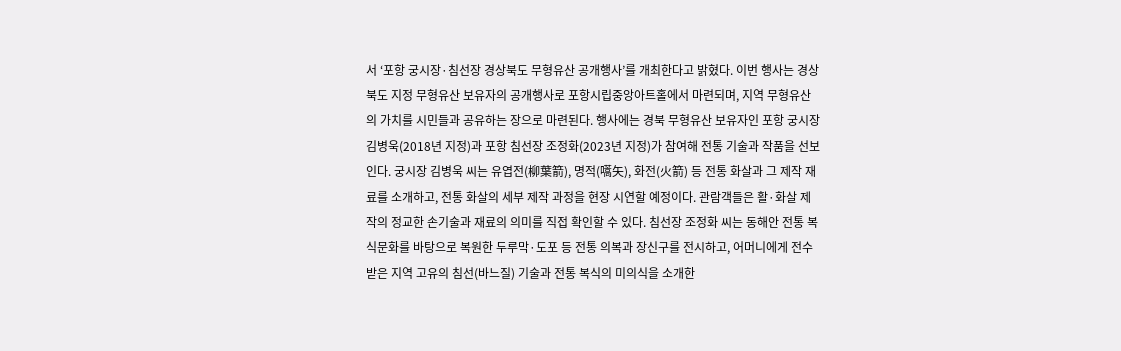서 ‘포항 궁시장·침선장 경상북도 무형유산 공개행사’를 개최한다고 밝혔다. 이번 행사는 경상북도 지정 무형유산 보유자의 공개행사로 포항시립중앙아트홀에서 마련되며, 지역 무형유산의 가치를 시민들과 공유하는 장으로 마련된다. 행사에는 경북 무형유산 보유자인 포항 궁시장 김병욱(2018년 지정)과 포항 침선장 조정화(2023년 지정)가 참여해 전통 기술과 작품을 선보인다. 궁시장 김병욱 씨는 유엽전(柳葉箭), 명적(嚆矢), 화전(火箭) 등 전통 화살과 그 제작 재료를 소개하고, 전통 화살의 세부 제작 과정을 현장 시연할 예정이다. 관람객들은 활·화살 제작의 정교한 손기술과 재료의 의미를 직접 확인할 수 있다. 침선장 조정화 씨는 동해안 전통 복식문화를 바탕으로 복원한 두루막·도포 등 전통 의복과 장신구를 전시하고, 어머니에게 전수받은 지역 고유의 침선(바느질) 기술과 전통 복식의 미의식을 소개한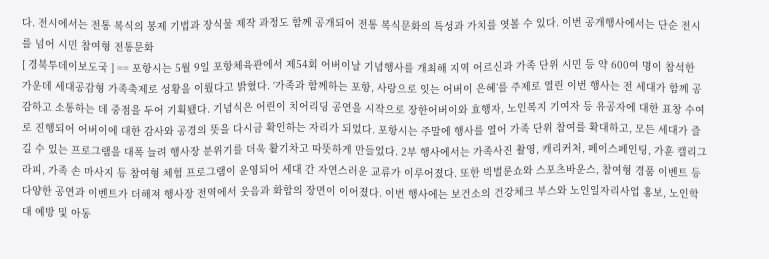다. 전시에서는 전통 복식의 봉제 기법과 장식물 제작 과정도 함께 공개되어 전통 복식문화의 특성과 가치를 엿볼 수 있다. 이번 공개행사에서는 단순 전시를 넘어 시민 참여형 전통문화
[ 경북투데이보도국 ] == 포항시는 5월 9일 포항체육관에서 제54회 어버이날 기념행사를 개최해 지역 어르신과 가족 단위 시민 등 약 600여 명이 참석한 가운데 세대공감형 가족축제로 성황을 이뤘다고 밝혔다. ‘가족과 함께하는 포항, 사랑으로 잇는 어버이 은혜’를 주제로 열린 이번 행사는 전 세대가 함께 공감하고 소통하는 데 중점을 두어 기획됐다. 기념식은 어린이 치어리딩 공연을 시작으로 장한어버이와 효행자, 노인복지 기여자 등 유공자에 대한 표창 수여로 진행되어 어버이에 대한 감사와 공경의 뜻을 다시금 확인하는 자리가 되었다. 포항시는 주말에 행사를 열어 가족 단위 참여를 확대하고, 모든 세대가 즐길 수 있는 프로그램을 대폭 늘려 행사장 분위기를 더욱 활기차고 따뜻하게 만들었다. 2부 행사에서는 가족사진 촬영, 캐리커처, 페이스페인팅, 가훈 캘리그라피, 가족 손 마사지 등 참여형 체험 프로그램이 운영되어 세대 간 자연스러운 교류가 이루어졌다. 또한 빅벌룬쇼와 스포츠바운스, 참여형 경품 이벤트 등 다양한 공연과 이벤트가 더해져 행사장 전역에서 웃음과 화합의 장면이 이어졌다. 이번 행사에는 보건소의 건강체크 부스와 노인일자리사업 홍보, 노인학대 예방 및 아동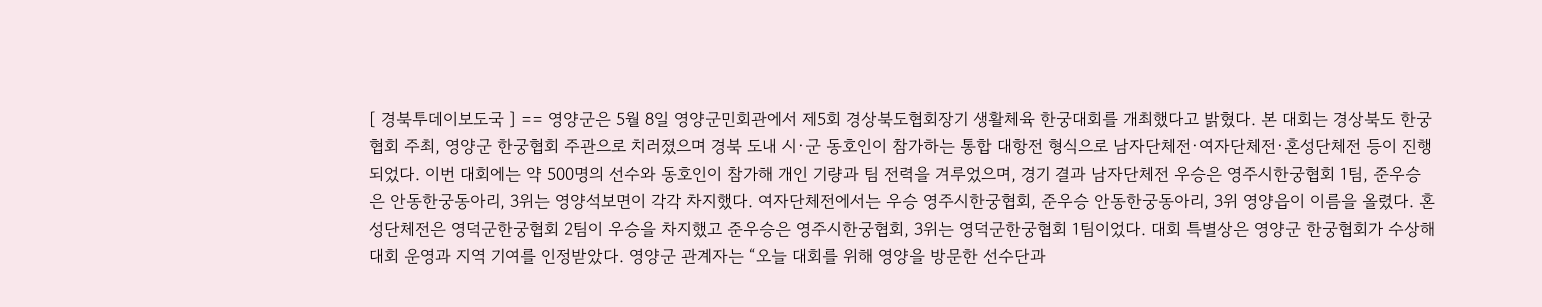[ 경북투데이보도국 ] == 영양군은 5월 8일 영양군민회관에서 제5회 경상북도협회장기 생활체육 한궁대회를 개최했다고 밝혔다. 본 대회는 경상북도 한궁협회 주최, 영양군 한궁협회 주관으로 치러졌으며 경북 도내 시·군 동호인이 참가하는 통합 대항전 형식으로 남자단체전·여자단체전·혼성단체전 등이 진행되었다. 이번 대회에는 약 500명의 선수와 동호인이 참가해 개인 기량과 팀 전력을 겨루었으며, 경기 결과 남자단체전 우승은 영주시한궁협회 1팀, 준우승은 안동한궁동아리, 3위는 영양석보면이 각각 차지했다. 여자단체전에서는 우승 영주시한궁협회, 준우승 안동한궁동아리, 3위 영양읍이 이름을 올렸다. 혼성단체전은 영덕군한궁협회 2팀이 우승을 차지했고 준우승은 영주시한궁협회, 3위는 영덕군한궁협회 1팀이었다. 대회 특별상은 영양군 한궁협회가 수상해 대회 운영과 지역 기여를 인정받았다. 영양군 관계자는 “오늘 대회를 위해 영양을 방문한 선수단과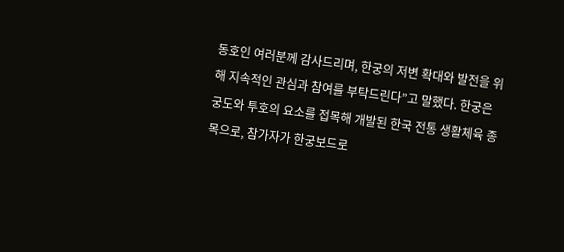동호인 여러분께 감사드리며, 한궁의 저변 확대와 발전을 위해 지속적인 관심과 참여를 부탁드린다”고 말했다. 한궁은 궁도와 투호의 요소를 접목해 개발된 한국 전통 생활체육 종목으로, 참가자가 한궁보드로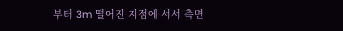부터 3m 떨어진 지점에 서서 측면